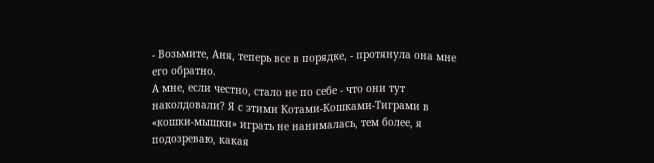- Возьмите, Аня, теперь все в порядке, - протянула она мне его обратно.
А мне, если честно, стало не по себе - что они тут наколдовали? Я с этими Котами-Кошками-Тиграми в «кошки-мышки» играть не нанималась, тем более, я подозреваю, какая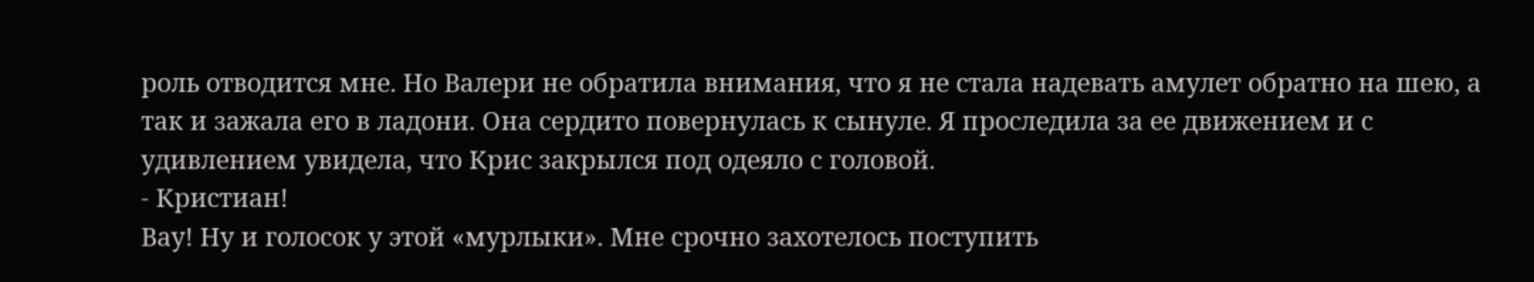роль отводится мне. Но Валери не обратила внимания, что я не стала надевать амулет обратно на шею, а так и зажала его в ладони. Она сердито повернулась к сынуле. Я проследила за ее движением и с удивлением увидела, что Крис закрылся под одеяло с головой.
- Кристиан!
Вау! Ну и голосок у этой «мурлыки». Мне срочно захотелось поступить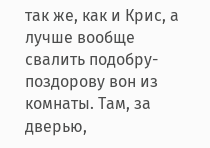так же, как и Крис, а лучше вообще свалить подобру-поздорову вон из комнаты. Там, за дверью,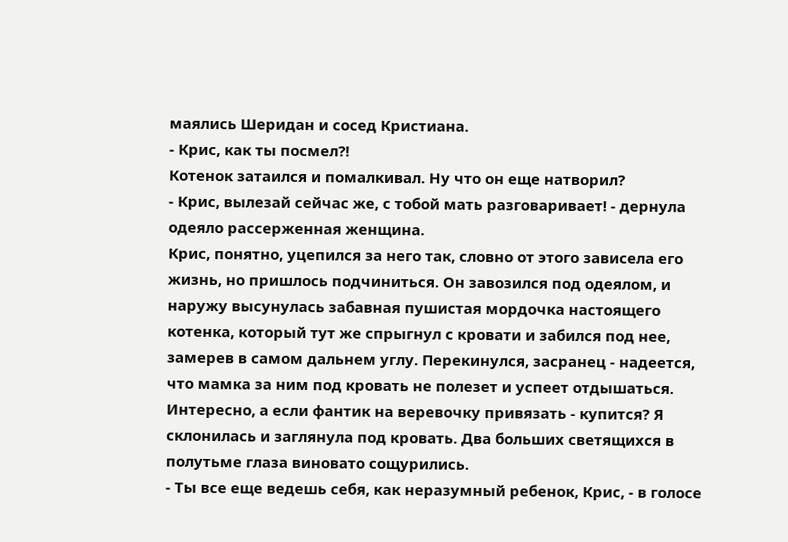маялись Шеридан и сосед Кристиана.
- Крис, как ты посмел?!
Котенок затаился и помалкивал. Ну что он еще натворил?
- Крис, вылезай сейчас же, с тобой мать разговаривает! - дернула одеяло рассерженная женщина.
Крис, понятно, уцепился за него так, словно от этого зависела его жизнь, но пришлось подчиниться. Он завозился под одеялом, и наружу высунулась забавная пушистая мордочка настоящего котенка, который тут же спрыгнул с кровати и забился под нее, замерев в самом дальнем углу. Перекинулся, засранец - надеется, что мамка за ним под кровать не полезет и успеет отдышаться. Интересно, а если фантик на веревочку привязать - купится? Я склонилась и заглянула под кровать. Два больших светящихся в полутьме глаза виновато сощурились.
- Ты все еще ведешь себя, как неразумный ребенок, Крис, - в голосе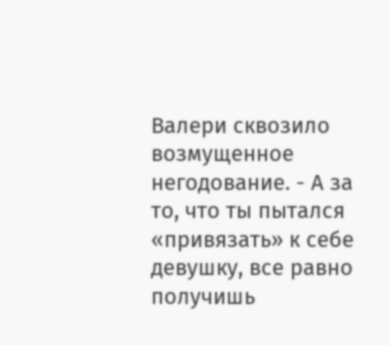Валери сквозило возмущенное негодование. - А за то, что ты пытался «привязать» к себе девушку, все равно получишь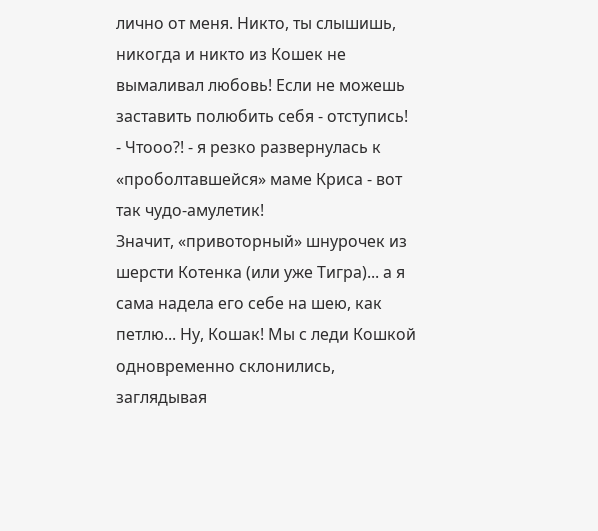лично от меня. Никто, ты слышишь, никогда и никто из Кошек не вымаливал любовь! Если не можешь заставить полюбить себя - отступись!
- Чтооо?! - я резко развернулась к «проболтавшейся» маме Криса - вот так чудо-амулетик!
Значит, «привоторный» шнурочек из шерсти Котенка (или уже Тигра)... а я сама надела его себе на шею, как петлю... Ну, Кошак! Мы с леди Кошкой одновременно склонились, заглядывая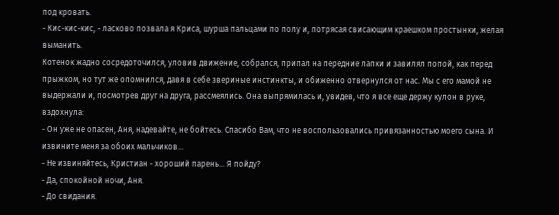под кровать.
- Кис-кис-кис, - ласково позвала я Криса, шурша пальцами по полу и, потрясая свисающим краешком простынки, желая выманить.
Котенок жадно сосредоточился, уловив движение, собрался, припал на передние лапки и завилял попой, как перед прыжком, но тут же опомнился, давя в себе звериные инстинкты, и обиженно отвернулся от нас. Мы с его мамой не выдержали и, посмотрев друг на друга, рассмеялись. Она выпрямилась и, увидев, что я все еще держу кулон в руке, вздохнула:
- Он уже не опасен, Аня, надевайте, не бойтесь. Спасибо Вам, что не воспользовались привязанностью моего сына. И извините меня за обоих мальчиков...
- Не извиняйтесь, Кристиан - хороший парень... Я пойду?
- Да, спокойной ночи, Аня.
- До свидания.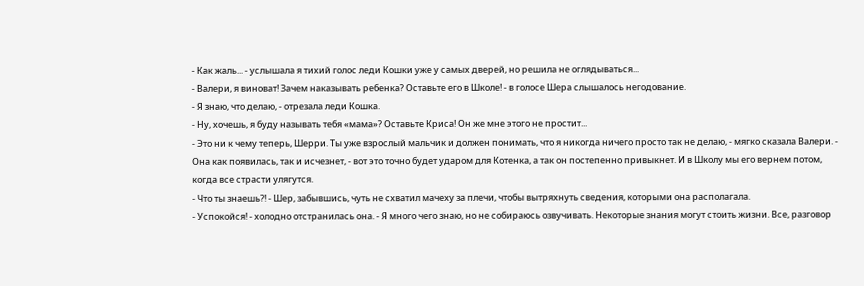- Как жаль... - услышала я тихий голос леди Кошки уже у самых дверей, но решила не оглядываться...
- Валери, я виноват! Зачем наказывать ребенка? Оставьте его в Школе! - в голосе Шера слышалось негодование.
- Я знаю, что делаю, - отрезала леди Кошка.
- Ну, хочешь, я буду называть тебя «мама»? Оставьте Криса! Он же мне этого не простит...
- Это ни к чему теперь, Шерри. Ты уже взрослый мальчик и должен понимать, что я никогда ничего просто так не делаю, - мягко сказала Валери. - Она как появилась, так и исчезнет, - вот это точно будет ударом для Котенка, а так он постепенно привыкнет. И в Школу мы его вернем потом, когда все страсти улягутся.
- Что ты знаешь?! - Шер, забывшись, чуть не схватил мачеху за плечи, чтобы вытряхнуть сведения, которыми она располагала.
- Успокойся! - холодно отстранилась она. - Я много чего знаю, но не собираюсь озвучивать. Некоторые знания могут стоить жизни. Все, разговор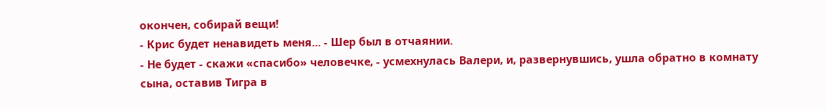окончен, собирай вещи!
- Крис будет ненавидеть меня... - Шер был в отчаянии.
- Не будет - скажи «спасибо» человечке, - усмехнулась Валери, и, развернувшись, ушла обратно в комнату сына, оставив Тигра в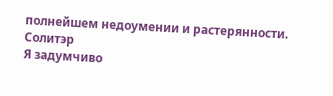полнейшем недоумении и растерянности.
Солитэр
Я задумчиво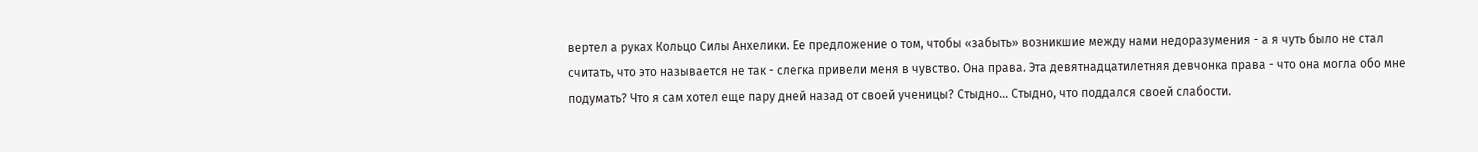вертел а руках Кольцо Силы Анхелики. Ее предложение о том, чтобы «забыть» возникшие между нами недоразумения - а я чуть было не стал считать, что это называется не так - слегка привели меня в чувство. Она права. Эта девятнадцатилетняя девчонка права - что она могла обо мне подумать? Что я сам хотел еще пару дней назад от своей ученицы? Стыдно... Стыдно, что поддался своей слабости.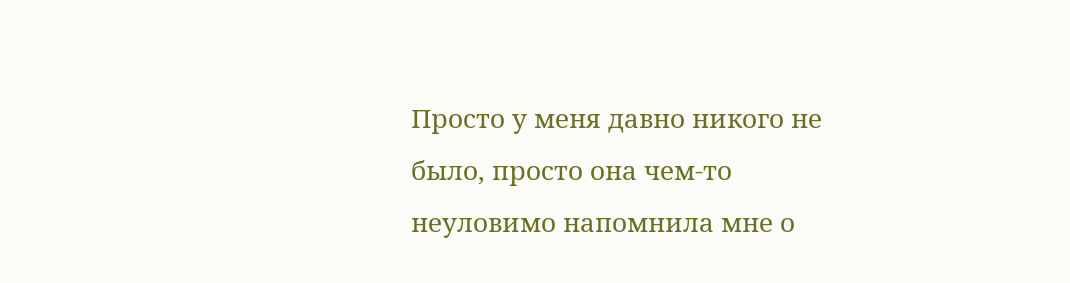Просто у меня давно никого не было, просто она чем-то неуловимо напомнила мне о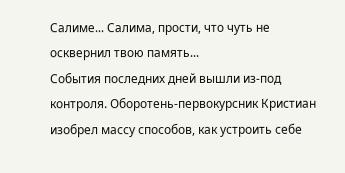Салиме... Салима, прости, что чуть не осквернил твою память...
События последних дней вышли из-под контроля. Оборотень-первокурсник Кристиан изобрел массу способов, как устроить себе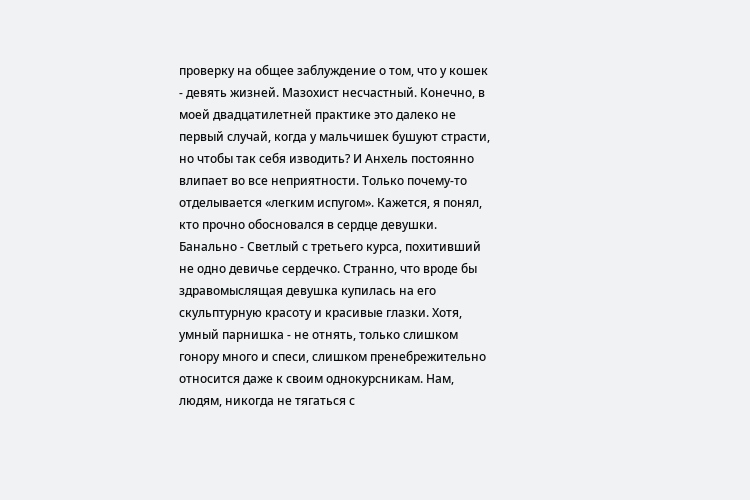проверку на общее заблуждение о том, что у кошек - девять жизней. Мазохист несчастный. Конечно, в моей двадцатилетней практике это далеко не первый случай, когда у мальчишек бушуют страсти, но чтобы так себя изводить? И Анхель постоянно влипает во все неприятности. Только почему-то отделывается «легким испугом». Кажется, я понял, кто прочно обосновался в сердце девушки. Банально - Светлый с третьего курса, похитивший не одно девичье сердечко. Странно, что вроде бы здравомыслящая девушка купилась на его скульптурную красоту и красивые глазки. Хотя, умный парнишка - не отнять, только слишком гонору много и спеси, слишком пренебрежительно относится даже к своим однокурсникам. Нам, людям, никогда не тягаться с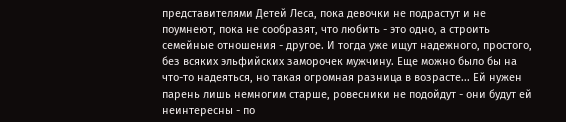представителями Детей Леса, пока девочки не подрастут и не поумнеют, пока не сообразят, что любить - это одно, а строить семейные отношения - другое. И тогда уже ищут надежного, простого, без всяких эльфийских заморочек мужчину. Еще можно было бы на что-то надеяться, но такая огромная разница в возрасте... Ей нужен парень лишь немногим старше, ровесники не подойдут - они будут ей неинтересны - по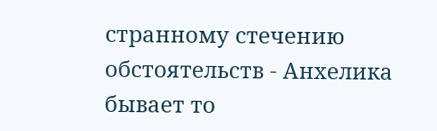странному стечению обстоятельств - Анхелика бывает то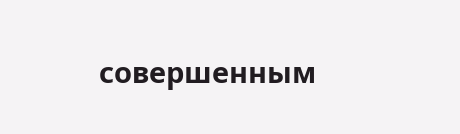совершенным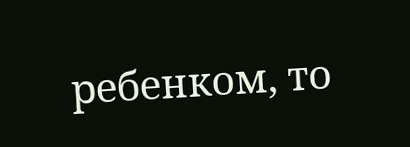ребенком, то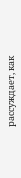рассуждает, как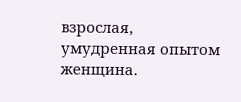взрослая, умудренная опытом женщина.